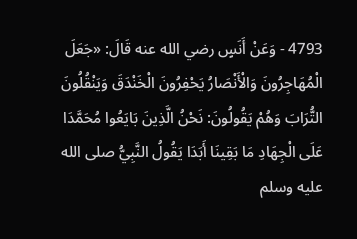4793 - وَعَنْ أَنَسٍ رضي الله عنه قَالَ: «جَعَلَ الْمُهَاجِرُونَ وَالْأَنْصَارُ يَحْفِرُونَ الْخَنْدَقَ وَيَنْقُلُونَ التُّرَابَ وَهُمْ يَقُولُونَ: نَحْنُ الَّذِينَ بَايَعُوا مُحَمَّدَا عَلَى الْجِهَادِ مَا بَقِينَا أَبَدَا يَقُولُ النَّبِيُّ صلى الله عليه وسلم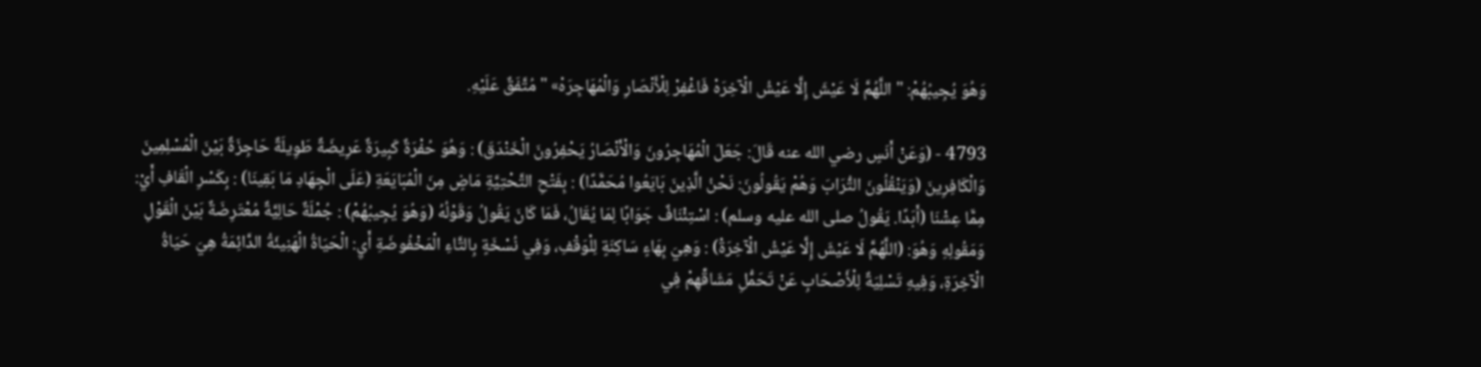وَهُوَ يُجِيبُهُمْ: " اللَّهُمَّ لَا عَيْشَ إِلَّا عَيْشُ الْآخِرَهْ فَاغْفِرْ لِلْأَنْصَارِ وَالْمُهَاجِرَهْ» " مُتَّفَقٌ عَلَيْهِ.

4793 - (وَعَنْ أَنَسٍ رضي الله عنه قَالَ: جَعَلَ الْمُهَاجِرُونَ وَالْأَنْصَارُ يَحْفِرُونَ الْخَنْدَقَ) : وَهُوَ حُفْرَةٌ كَبِيرَةٌ عَرِيضَةٌ طَوِيلَةٌ حَاجِزَةٌ بَيْنَ الْمُسْلِمِينَ وَالْكَافِرِينَ (وَيَنْقُلُونَ التُّرَابَ وَهُمْ يَقُولُونَ: نَحْنُ الَّذِينَ بَايَعُوا مُحَمَّدًا) : بِفَتْحِ التَّحْتِيَّةِ مَاضٍ مِنَ الْمُبَايَعَةِ (عَلَى الْجِهَادِ مَا بَقِينَا) : بِكَسْرِ الْقَافِ أَيْ: مِمَّا عِشْنَا (أَبَدًا. يَقُولُ صلى الله عليه وسلم) : اسْتِئْنَافٌ جَوَابًا لِمَا يُقَالُ، فَمَا كَانَ يَقُولُ وَقَوْلُهُ (وَهُوَ يُجِيبُهُمْ) : جُمْلَةٌ حَالِيَّةٌ مُعْتَرِضَةٌ بَيْنَ الْقَوْلِ وَمَقُولِهِ وَهُوَ: (اللَّهُمَّ لَا عَيْشَ إِلَّا عَيْشُ الْآخِرَةْ) : وَهِيَ بِهَاءٍ سَاكِنَةٍ لِلْوَقْفِ، وَفِي نُسْخَةٍ بِالتَّاءِ الْمَخْفُوضَةِ أَيِ: الْحَيَاةُ الْهَنِيئَةُ الدَّائِمَةُ هِيَ حَيَاةُ الْآخِرَةِ، وَفِيهِ تَسْلِيَةٌ لِلْأَصْحَابِ عَنْ تَحَمُّلِ مَشَاقِّهِمْ فِي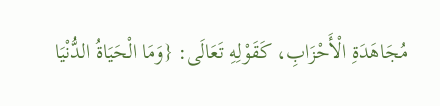مُجَاهَدَةِ الْأَحْزَابِ، كَقَوْلِهِ تَعَالَى: {وَمَا الْحَيَاةُ الدُّنْيَا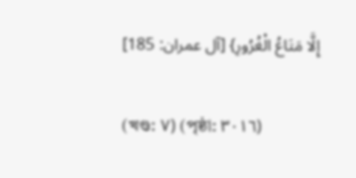إِلَّا مَتَاعُ الْغُرُورِ} [آل عمران: 185]

(খণ্ড: ٧) (পৃষ্ঠা: ٣٠١٦)